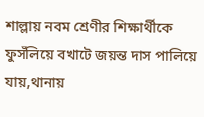শাল্লায় নবম শ্রেণীর শিক্ষার্থীকে ফুসঁলিয়ে বখাটে জয়ন্ত দাস পালিয়ে যায়,থানায়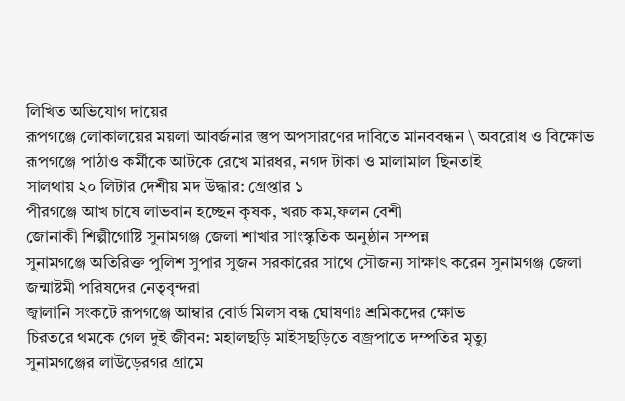লিখিত অভিযোগ দায়ের
রূপগঞ্জে লোকালয়ের ময়লা আবর্জনার স্তুপ অপসারণের দাবিতে মানববন্ধন \ অবরোধ ও বিক্ষোভ
রূপগঞ্জে পাঠাও কর্মীকে আটকে রেখে মারধর, নগদ টাকা ও মালামাল ছিনতাই
সালথায় ২০ লিটার দেশীয় মদ উদ্ধার: গ্রেপ্তার ১
পীরগঞ্জে আখ চাষে লাভবান হচ্ছেন কৃষক, খরচ কম,ফলন বেশী
জোনাকী শিল্পীগোষ্টি সুনামগঞ্জ জেলা শাখার সাংস্কৃতিক অনুষ্ঠান সম্পন্ন
সুনামগঞ্জে অতিরিক্ত পুলিশ সুপার সুজন সরকারের সাথে সৌজন্য সাক্ষাৎ করেন সুনামগঞ্জ জেলা জন্মাষ্টমী পরিষদের নেতৃবৃন্দরা
জ্বালানি সংকটে রূপগঞ্জে আম্বার বোর্ড মিলস বন্ধ ঘোষণাঃ শ্রমিকদের ক্ষোভ
চিরতরে থমকে গেল দুই জীবন: মহালছড়ি মাইসছড়িতে বজ্রপাতে দম্পতির মৃত্যু
সুনামগঞ্জের লাউড়েরগর গ্রামে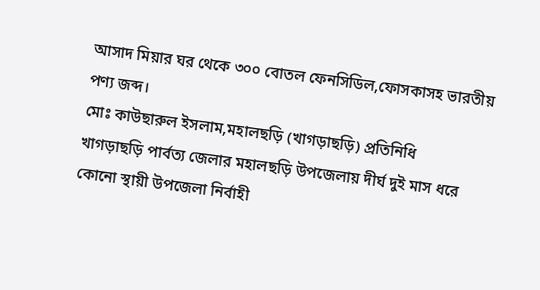আসাদ মিয়ার ঘর থেকে ৩০০ বোতল ফেনসিডিল,ফোসকাসহ ভারতীয় পণ্য জব্দ।
মোঃ কাউছারুল ইসলাম,মহালছড়ি (খাগড়াছড়ি) প্রতিনিধি
খাগড়াছড়ি পার্বত্য জেলার মহালছড়ি উপজেলায় দীর্ঘ দুই মাস ধরে কোনো স্থায়ী উপজেলা নির্বাহী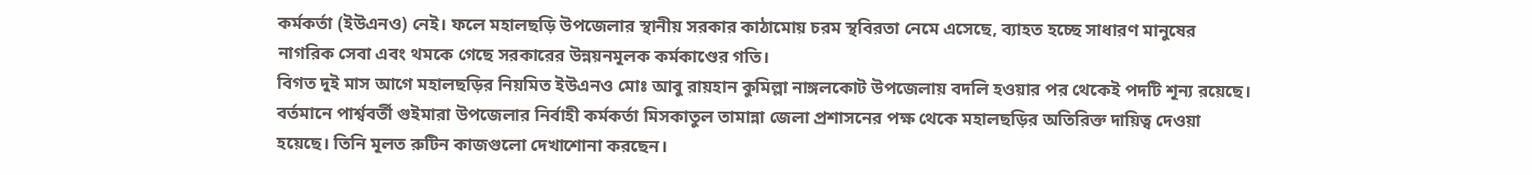কর্মকর্তা (ইউএনও) নেই। ফলে মহালছড়ি উপজেলার স্থানীয় সরকার কাঠামোয় চরম স্থবিরতা নেমে এসেছে, ব্যাহত হচ্ছে সাধারণ মানুষের নাগরিক সেবা এবং থমকে গেছে সরকারের উন্নয়নমূলক কর্মকাণ্ডের গতি।
বিগত দুই মাস আগে মহালছড়ির নিয়মিত ইউএনও মোঃ আবু রায়হান কুমিল্লা নাঙ্গলকোট উপজেলায় বদলি হওয়ার পর থেকেই পদটি শূন্য রয়েছে। বর্তমানে পার্শ্ববর্তী গুইমারা উপজেলার নির্বাহী কর্মকর্তা মিসকাতুল তামান্না জেলা প্রশাসনের পক্ষ থেকে মহালছড়ির অতিরিক্ত দায়িত্ব দেওয়া হয়েছে। তিনি মূলত রুটিন কাজগুলো দেখাশোনা করছেন।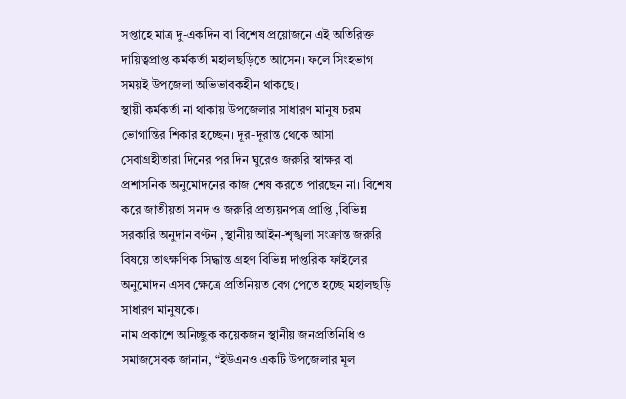সপ্তাহে মাত্র দু-একদিন বা বিশেষ প্রয়োজনে এই অতিরিক্ত দায়িত্বপ্রাপ্ত কর্মকর্তা মহালছড়িতে আসেন। ফলে সিংহভাগ সময়ই উপজেলা অভিভাবকহীন থাকছে।
স্থায়ী কর্মকর্তা না থাকায় উপজেলার সাধারণ মানুষ চরম ভোগান্তির শিকার হচ্ছেন। দূর-দূরান্ত থেকে আসা সেবাগ্রহীতারা দিনের পর দিন ঘুরেও জরুরি স্বাক্ষর বা প্রশাসনিক অনুমোদনের কাজ শেষ করতে পারছেন না। বিশেষ করে জাতীয়তা সনদ ও জরুরি প্রত্যয়নপত্র প্রাপ্তি ,বিভিন্ন সরকারি অনুদান বণ্টন ,স্থানীয় আইন-শৃঙ্খলা সংক্রান্ত জরুরি বিষয়ে তাৎক্ষণিক সিদ্ধান্ত গ্রহণ বিভিন্ন দাপ্তরিক ফাইলের অনুমোদন এসব ক্ষেত্রে প্রতিনিয়ত বেগ পেতে হচ্ছে মহালছড়ি সাধারণ মানুষকে।
নাম প্রকাশে অনিচ্ছুক কয়েকজন স্থানীয় জনপ্রতিনিধি ও সমাজসেবক জানান, “ইউএনও একটি উপজেলার মূল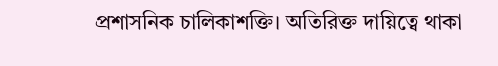প্রশাসনিক চালিকাশক্তি। অতিরিক্ত দায়িত্বে থাকা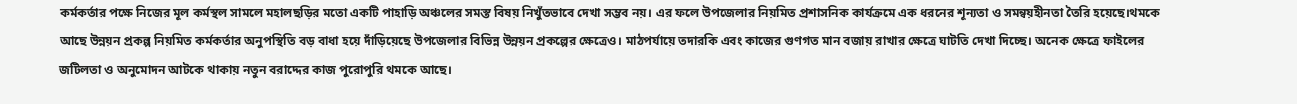কর্মকর্তার পক্ষে নিজের মূল কর্মস্থল সামলে মহালছড়ির মতো একটি পাহাড়ি অঞ্চলের সমস্ত বিষয় নিখুঁতভাবে দেখা সম্ভব নয়। এর ফলে উপজেলার নিয়মিত প্রশাসনিক কার্যক্রমে এক ধরনের শূন্যতা ও সমন্বয়হীনতা তৈরি হয়েছে।থমকে আছে উন্নয়ন প্রকল্প নিয়মিত কর্মকর্তার অনুপস্থিতি বড় বাধা হয়ে দাঁড়িয়েছে উপজেলার বিভিন্ন উন্নয়ন প্রকল্পের ক্ষেত্রেও। মাঠপর্যায়ে তদারকি এবং কাজের গুণগত মান বজায় রাখার ক্ষেত্রে ঘাটতি দেখা দিচ্ছে। অনেক ক্ষেত্রে ফাইলের জটিলতা ও অনুমোদন আটকে থাকায় নতুন বরাদ্দের কাজ পুরোপুরি থমকে আছে।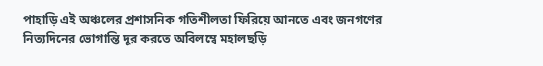পাহাড়ি এই অঞ্চলের প্রশাসনিক গতিশীলতা ফিরিয়ে আনতে এবং জনগণের নিত্যদিনের ভোগান্তি দূর করতে অবিলম্বে মহালছড়ি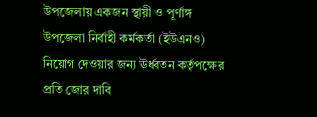উপজেলায় একজন স্থায়ী ও পূর্ণাঙ্গ উপজেলা নির্বাহী কর্মকর্তা (ইউএনও) নিয়োগ দেওয়ার জন্য ঊর্ধ্বতন কর্তৃপক্ষের প্রতি জোর দাবি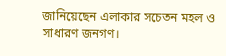জানিয়েছেন এলাকার সচেতন মহল ও সাধারণ জনগণ।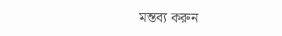মন্তব্য করুন